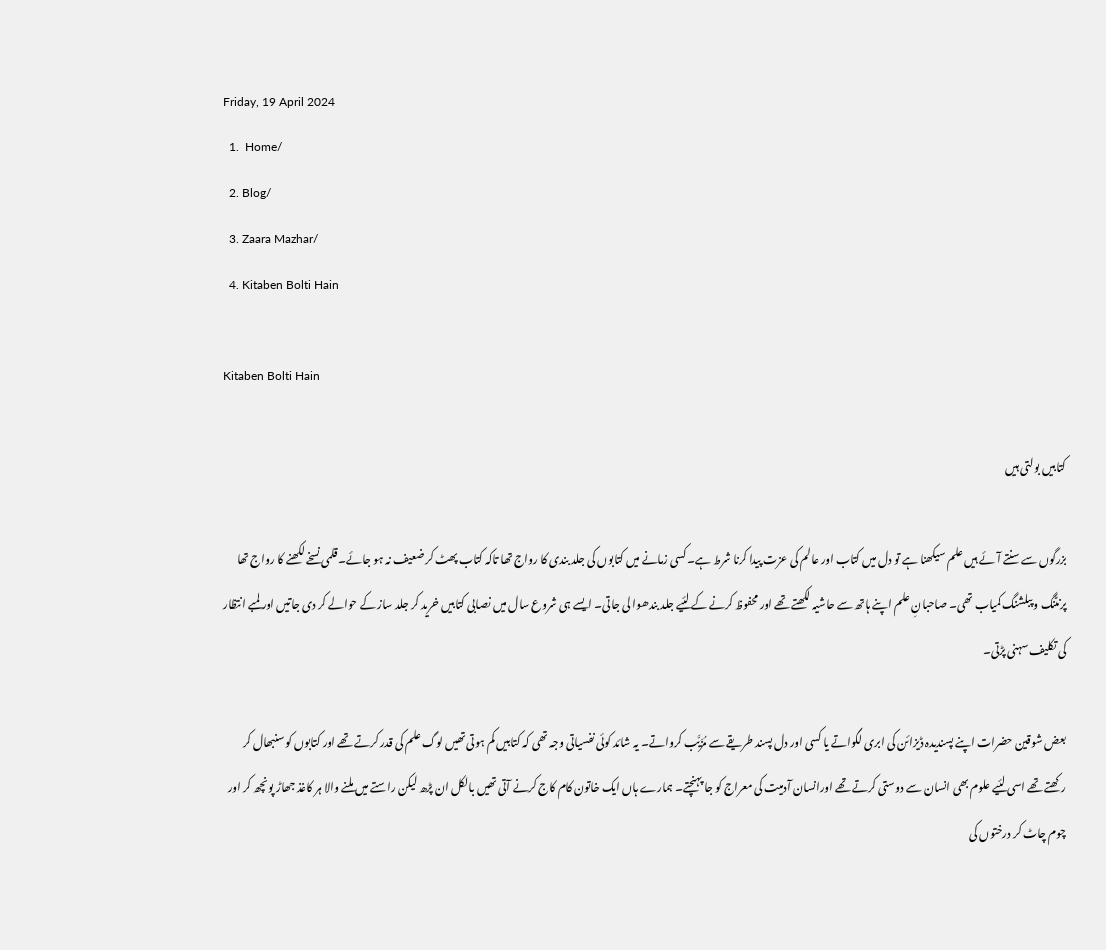Friday, 19 April 2024
  1.  Home/
  2. Blog/
  3. Zaara Mazhar/
  4. Kitaben Bolti Hain

Kitaben Bolti Hain

کتابیں بولتی ہیں

بزرگوں سے سنتے آ ئے ہیں علم سیکھنا ہے تو دل میں کتاب اور عالم کی عزت پیدا کرنا شرط ہے۔ کسی زمانے میں کتابوں کی جلد بندی کا رواج تھا تاکہ کتاب پھٹ کر ضعیف نہ ہو جائے۔ قلمی نسخے لکھنے کا رواج تھا پرنٹنگ و پبلشنگ کمیاب تھی۔ صاحبانِ علم اپنے ہاتھ سے حاشیہ لکھتے تھے اور محفوظ کرنے کے لئیے جلد بندھوا لی جاتی۔ ایسے ہی شروع سال میں نصابی کتابیں خرید کر جلد ساز کے حوالے کر دی جاتیں اور لمبے انتظار کی تکلیف سہنی پڑتی۔

بعض شوقین حضرات اپنے پسندیدہ ڈیزائن کی ابری لگواتے یا کسی اور دل پسند طریقے سے مُزَیَّب کرواتے۔ یہ شائد کوئی نفسیاتی وجہ تھی کہ کتابیں کم ہوتی تھیں لوگ علم کی قدر کرتے تھے اور کتابوں کو سنبھال کر رکھتے تھے اسی لئیے علوم بھی انسان سے دوستی کرتے تھے اورانسان آدمیت کی معراج کو جا پہنچتے۔ ہمارے ہاں ایک خاتون کام کاج کرنے آتی تھیں بالکل ان پڑھ لیکن راستے میں ملنے والا ہر کاغذ جھاڑ پونچھ کر اور چوم چاٹ کر درختوں کی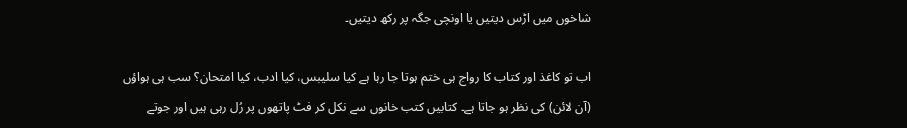شاخوں میں اڑس دیتیں یا اونچی جگہ پر رکھ دیتیں۔

اب تو کاغذ اور کتاب کا رواج ہی ختم ہوتا جا رہا ہے کیا سلیبس، کیا ادب، کیا امتحان؟ سب ہی ہواؤں (آن لائن) کی نظر ہو جاتا ہے۔ کتابیں کتب خانوں سے نکل کر فٹ پاتھوں پر رُل رہی ہیں اور جوتے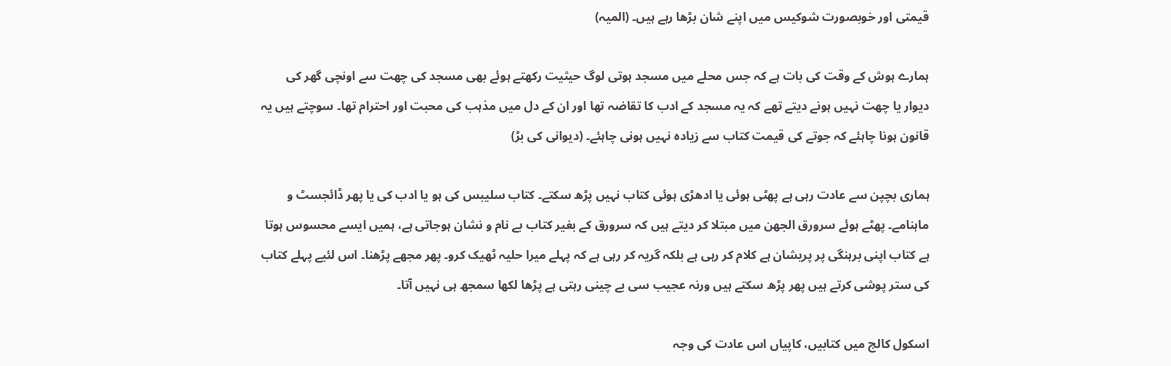قیمتی اور خوبصورت شوکیس میں اپنے شان بڑھا رہے ہیں۔ (المیہ)

ہمارے ہوش کے وقت کی بات ہے کہ جس محلے میں مسجد ہوتی لوگ حیثیت رکھتے ہوئے بھی مسجد کی چھت سے اونچی گھر کی دیوار یا چھت نہیں ہونے دیتے تھے کہ یہ مسجد کے ادب کا تقاضہ تھا اور ان کے دل میں مذہب کی محبت اور احترام تھا۔ سوچتے ہیں یہ قانون ہونا چاہئے کہ جوتے کی قیمت کتاب سے زیادہ نہیں ہونی چاہئے۔ (دیوانی کی بڑ)

ہماری بچپن سے عادت رہی ہے پھٹی ہوئی یا ادھڑی ہوئی کتاب نہیں پڑھ سکتے۔ کتاب سلیبس کی ہو یا ادب کی یا پھر ڈائجسٹ و ماہنامے۔ پھٹے ہوئے سرورق الجھن میں مبتلا کر دیتے ہیں کہ سرورق کے بغیر کتاب بے نام و نشان ہوجاتی ہے، ہمیں ایسے محسوس ہوتا ہے کتاب اپنی برہنگی پر پریشان ہے کلام کر رہی ہے بلکہ گریہ کر رہی ہے کہ پہلے میرا حلیہ ٹھیک کرو۔ پھر مجھے پڑھنا۔ اس لئیے پہلے کتاب کی ستر پوشی کرتے ہیں پھر پڑھ سکتے ہیں ورنہ عجیب سی بے چینی رہتی ہے پڑھا لکھا سمجھ ہی نہیں آتا۔

اسکول کالج میں کتابیں، کاپیاں اس عادت کی وجہ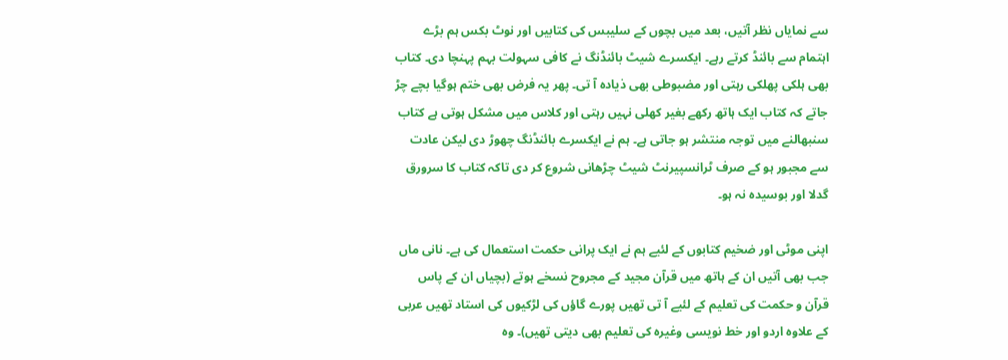سے نمایاں نظر آتیں، بعد میں بچوں کے سلیبس کی کتابیں اور نوٹ بکس ہم بڑے اہتمام سے بائنڈ کرتے رہے۔ ایکسرے شیٹ بائنڈنگ نے کافی سہولت بہم پہنچا دی۔ کتاب بھی ہلکی پھلکی رہتی اور مضبوطی بھی ذیادہ آ تی۔ پھر یہ فرض بھی ختم ہوگیا بچے چڑ جاتے کہ کتاب ایک ہاتھ رکھے بغیر کھلی نہیں رہتی اور کلاس میں مشکل ہوتی ہے کتاب سنبھالنے میں توجہ منتشر ہو جاتی ہے۔ ہم نے ایکسرے بائنڈنگ چھوڑ دی لیکن عادت سے مجبور ہو کے صرف ٹرانسپیرنٹ شیٹ چڑھانی شروع کر دی تاکہ کتاب کا سرورق گدلا اور بوسیدہ نہ ہو۔

اپنی موٹی اور ضخیم کتابوں کے لئیے ہم نے ایک پرانی حکمت استعمال کی ہے۔ نانی ماں جب بھی آتیں ان کے ہاتھ میں قرآن مجید کے مجروح نسخے ہوتے (بچیاں ان کے پاس قرآن و حکمت کی تعلیم کے لئیے آ تی تھیں پورے گاؤں کی لڑکیوں کی استاد تھیں عربی کے علاوہ اردو اور خط نویسی وغیرہ کی تعلیم بھی دیتی تھیں)۔ وہ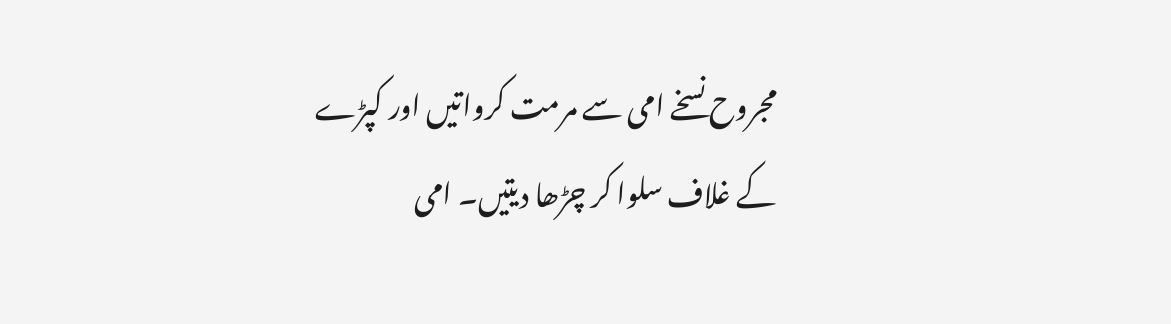مجروح نسخے امی سے مرمت کرواتیں اور کپڑے کے غلاف سلوا کر چڑھا دیتیں۔ امی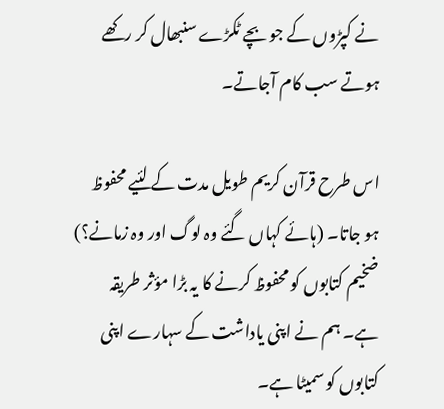نے کپڑوں کے جو بچے ٹکڑے سنبھال کر رکھے ہوتے سب کام آجاتے۔

اس طرح قرآن کریم طویل مدت کے لئیے محفوظ ہو جاتا۔ (ہائے کہاں گئے وہ لوگ اور وہ زمانے؟) ضخیم کتابوں کو محفوظ کرنے کا یہ بڑا مؤثر طریقہ ہے۔ ہم نے اپنی یاداشت کے سہارے اپنی کتابوں کو سمیٹا ہے۔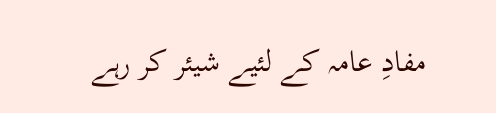مفادِ عامہ کے لئیے شیئر کر رہے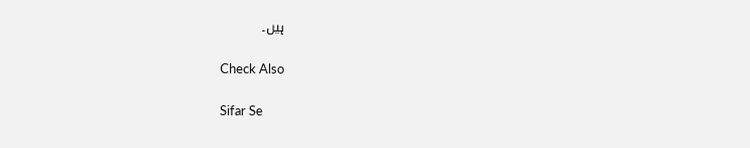ہیں۔

Check Also

Sifar Se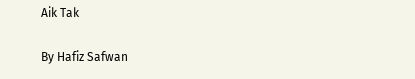Aik Tak

By Hafiz Safwan